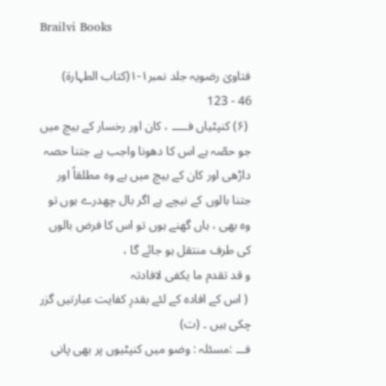Brailvi Books

فتاویٰ رضویہ جلد نمبر۱-۱(کتاب الطہارۃ)
46 - 123
 (۶) کنپٹیاں فـــــ ، کان اور رخسار کے بیچ میں جو حصّہ ہے اس کا دھونا واجب ہے جتنا حصہ داڑھی اور کان کے بیچ میں ہے وہ مطلقاً اور جتنا بالوں کے نیچے ہے اگر بال چھدرے ہوں تو وہ بھی ، ہاں گھنے ہوں تو اس کا فرض بالوں کی طرف منتقل ہو جائے گا ،
و قد تقدم ما یکفی لافادتہ
 ( اس کے افادہ کے لئے بقدرِ کفایت عبارتیں گزر چکی ہیں ۔ (ت)
فـــ :مسئلہ : وضو میں کنپٹیوں پر بھی پانی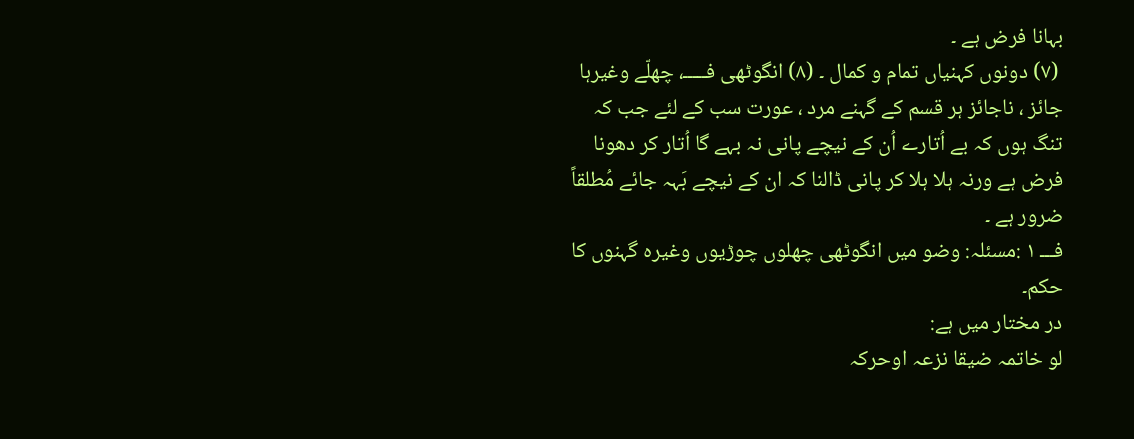بہانا فرض ہے ۔
 (۷) دونوں کہنیاں تمام و کمال ۔ (۸) انگوٹھی فـــــ، چھلّے وغیرہا جائز ، ناجائز ہر قسم کے گہنے مرد ، عورت سب کے لئے جب کہ تنگ ہوں کہ بے اُتارے اُن کے نیچے پانی نہ بہے گا اُتار کر دھونا فرض ہے ورنہ ہلا ہلا کر پانی ڈالنا کہ ان کے نیچے بَہہ جائے مُطلقاً ضرور ہے ۔
فـــ ۱ :مسئلہ: وضو میں انگوٹھی چھلوں چوڑیوں وغیرہ گہنوں کا حکم۔
در مختار میں ہے:
لو خاتمہ ضیقا نزعہ اوحرکہ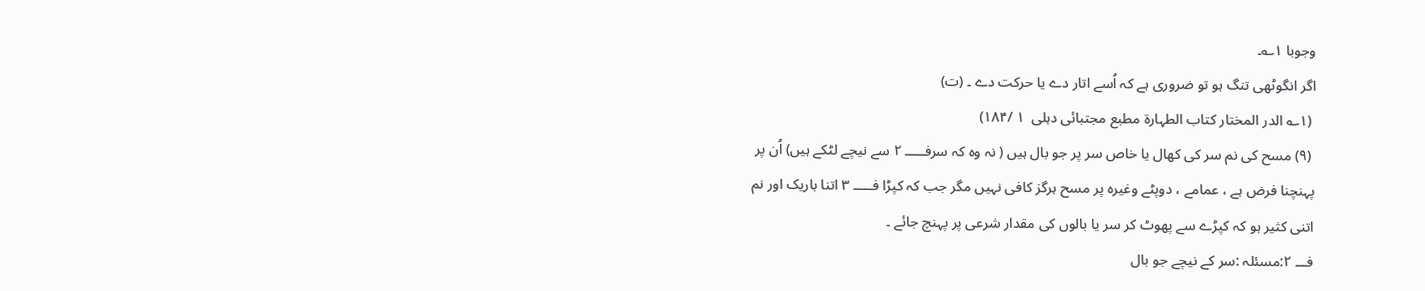وجوبا ۱؎۔
اگر انگوٹھی تنگ ہو تو ضروری ہے کہ اُسے اتار دے یا حرکت دے ۔ (ت)
 (۱؎ الدر المختار کتاب الطہارۃ مطبع مجتبائی دہلی  ۱ /۱۸۴)
 (۹) مسح کی نم سر کی کھال یا خاص سر پر جو بال ہیں ( نہ وہ کہ سرفـــــ ۲ سے نیچے لٹکے ہیں) اُن پر پہنچنا فرض ہے ، عمامے ، دوپٹے وغیرہ پر مسح ہرگز کافی نہیں مگر جب کہ کپڑا فـــــ ۳ اتنا باریک اور نم اتنی کثیر ہو کہ کپڑے سے پھوٹ کر سر یا بالوں کی مقدار شرعی پر پہنچ جائے ۔
فـــ ۲:مسئلہ :سر کے نیچے جو بال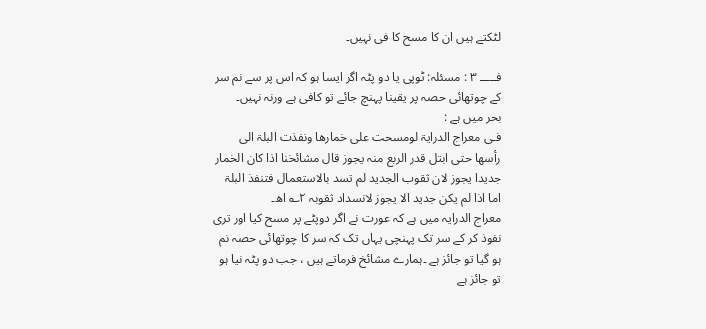لٹکتے ہیں ان کا مسح کا فی نہیں۔

فـــــ ۳ : مسئلہ: ٹوپی یا دو پٹہ اگر ایسا ہو کہ اس پر سے نم سر کے چوتھائی حصہ پر یقینا پہنچ جائے تو کافی ہے ورنہ نہیں۔
بحر میں ہے :
فـی معراج الدرایۃ لومسحت علی خمارھا ونفذت البلۃ الی رأسھا حتی ابتل قدر الربع منہ یجوز قال مشائخنا اذا کان الخمار جدیدا یجوز لان ثقوب الجدید لم تسد بالاستعمال فتنفذ البلۃ اما اذا لم یکن جدید الا یجوز لانسداد ثقوبہ ۲؎ اھ۔
معراج الدرایہ میں ہے کہ عورت نے اگر دوپٹے پر مسح کیا اور تری نفوذ کر کے سر تک پہنچی یہاں تک کہ سر کا چوتھائی حصہ نم ہو گیا تو جائز ہے ۔ہمارے مشائخ فرماتے ہیں ، جب دو پٹہ نیا ہو تو جائز ہے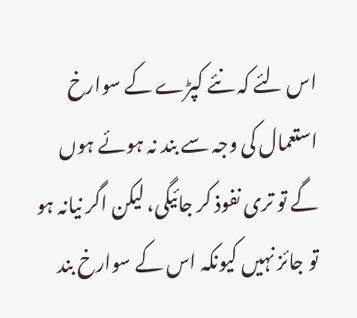اس لئے کہ نئے کپڑے کے سوارخ استعمال کی وجہ سے بند نہ ہوئے ہوں گے تو تری نفوذ کر جائیگی، لیکن اگر نیانہ ہو تو جائز نہیں کیونکہ اس کے سوارخ بند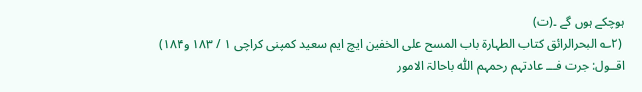ہوچکے ہوں گے ۔(ت)
 (۲؎ البحرالرائق کتاب الطہارۃ باب المسح علی الخفین ایچ ایم سعید کمپنی کراچی ۱ / ۱۸۳ و۱۸۴)
اقــول: جرت فـــ عادتہم رحمہم اللّٰہ باحالۃ الامور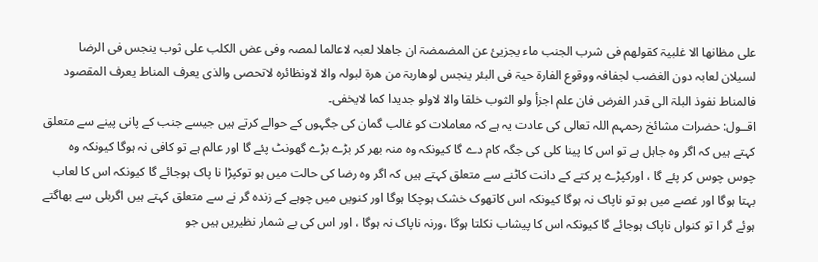علی مظانھا الا غلبیۃ کقولھم فی شرب الجنب ماء یجزیئ عن المضمضۃ ان جاھلا لعبہ لاعالما لمصہ وفی عض الکلب علی ثوب ینجس فی الرضا لسیلان لعابہ دون الغضب لجفافہ ووقوع الفارۃ حیۃ فی البئر ینجس لوھاربۃ من ھرۃ لبولہ والا لاونظائرہ لاتحصی والذی یعرف المناط یعرف المقصود فالمناط نفوذ البلۃ الی قدر الفرض فان علم اجزأ ولو الثوب خلقا والا لاولو جدیدا کما لایخفی۔
اقــول: حضرات مشائخ رحمہم اللہ تعالی کی عادت یہ ہے کہ معاملات کو غالب گمان کی جگہوں کے حوالے کرتے ہیں جیسے جنب کے پانی پینے سے متعلق کہتے ہیں کہ اگر وہ جاہل ہے تو اس کا پینا کلی کی جگہ کام دے گا کیونکہ وہ منہ بھر کر بڑے بڑے گھونٹ پئے گا اور عالم ہے تو کافی نہ ہوگا کیونکہ وہ چوس چوس کر پئے گا ، اورکپڑے پر کتے کے دانت کاٹنے سے متعلق کہتے ہیں کہ اگر وہ رضا کی حالت میں ہو توکپڑا نا پاک ہوجائے گا کیونکہ اس کا لعاب بہتا ہوگا اور غصے میں ہو تو ناپاک نہ ہوگا کیونکہ اس کاتھوک خشک ہوچکا ہوگا اور کنویں میں چوہے کے زندہ گر نے سے متعلق کہتے ہیں اگربلی سے بھاگتے ہوئے گر ا تو کنواں ناپاک ہوجائے گا کیونکہ اس کا پیشاب نکلتا ہوگا ،ورنہ ناپاک نہ ہوگا ، اور اس کی بے شمار نظیریں ہیں جو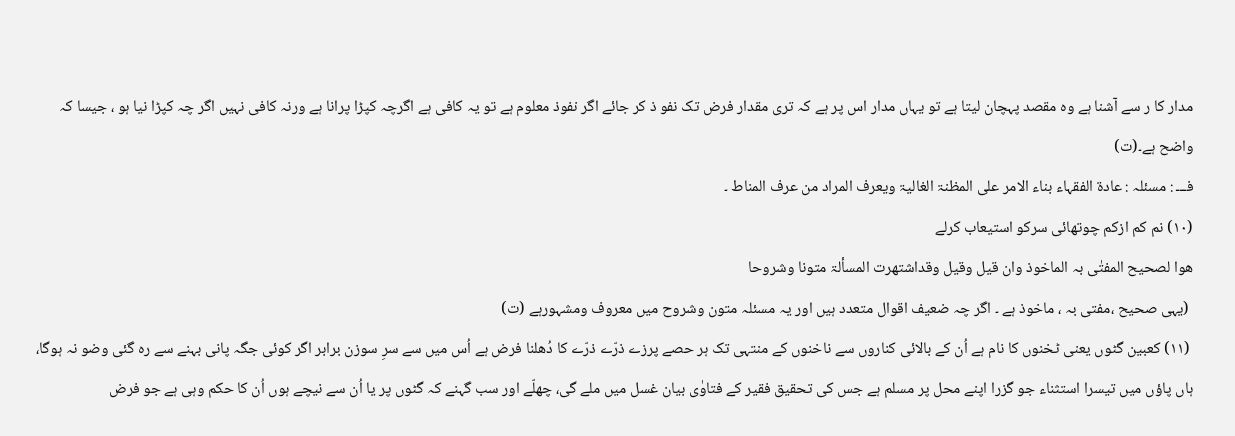مدار کا ر سے آشنا ہے وہ مقصد پہچان لیتا ہے تو یہاں مدار اس پر ہے کہ تری مقدار فرض تک نفو ذ کر جائے اگر نفوذ معلوم ہے تو یہ کافی ہے اگرچہ کپڑا پرانا ہے ورنہ کافی نہیں اگر چہ کپڑا نیا ہو ، جیسا کہ واضح ہے۔(ت)
فـــ : مسئلہ : عادۃ الفقہاء بناء الامر علی المظنۃ الغالیۃ ویعرف المراد من عرف المناط ۔
(۱۰) نم کم ازکم چوتھائی سرکو استیعاب کرلے
ھوا لصحیح المفتٰی بہ الماخوذ وان قیل وقیل وقداشتھرت المسألۃ متونا وشروحا
 (یہی صحیح ،مفتی بہ ، ماخوذ ہے ۔ اگر چہ ضعیف اقوال متعدد ہیں اور یہ مسئلہ متون وشروح میں معروف ومشہورہے (ت)
 (۱۱) کعبین گٹوں یعنی ٹخنوں کا نام ہے اُن کے بالائی کناروں سے ناخنوں کے منتہی تک ہر حصے پرزے ذرّے ذرّے کا دُھلنا فرض ہے اُس میں سے سرِ سوزن برابر اگر کوئی جگہ پانی بہنے سے رہ گئی وضو نہ ہوگا، ہاں پاؤں میں تیسرا استثناء جو گزرا اپنے محل پر مسلم ہے جس کی تحقیق فقیر کے فتاوٰی بیان غسل میں ملے گی، چھلّے اور سب گہنے کہ گٹوں پر یا اُن سے نیچے ہوں اُن کا حکم وہی ہے جو فرض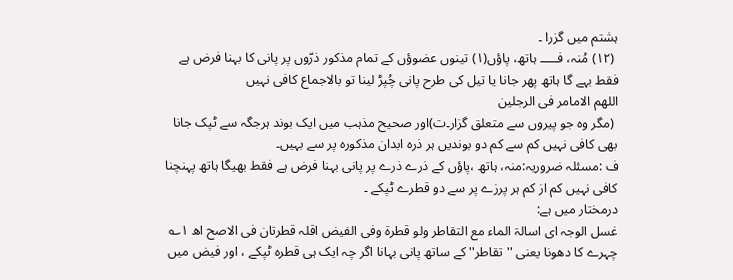ہشتم میں گزرا ۔
 (۱۲) مُنہ، فـــــ ہاتھ، پاؤں(۱) تینوں عضوؤں کے تمام مذکور ذرّوں پر پانی کا بہنا فرض ہے فقط بہے گا ہاتھ پھر جانا یا تیل کی طرح پانی چُپڑ لینا تو بالاجماع کافی نہیں
اللھم الامامر فی الرجلین
 (مگر وہ جو پیروں سے متعلق گزار۔ت)اور صحیح مذہب میں ایک بوند ہرجگہ سے ٹپک جانا بھی کافی نہیں کم سے کم دو بوندیں ہر ذرہ ابدان مذکورہ پر سے بہیں۔
ف :مسئلہ ضروریہ:منہ، ہاتھ ،پاؤں کے ذرے ذرے پر پانی بہنا فرض ہے فقط بھیگا ہاتھ پہنچنا کافی نہیں کم از کم ہر پرزے پر سے دو قطرے ٹپکے ۔
درمختار میں ہے:
غسل الوجہ ای اسالۃ الماء مع التقاطر ولو قطرۃ وفی الفیض اقلہ قطرتان فی الاصح اھ ۱؎
چہرے کا دھونا یعنی '' تقاطر''کے ساتھ پانی بہانا اگر چہ ایک ہی قطرہ ٹپکے ، اور فیض میں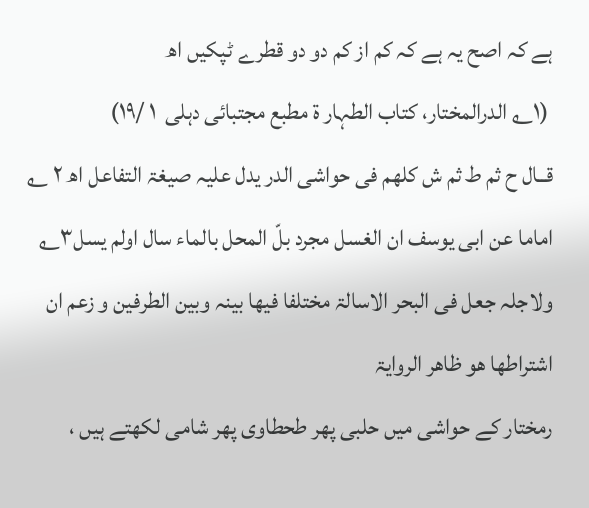ہے کہ اصح یہ ہے کہ کم از کم دو دو قطرے ٹپکیں اھ
 (۱؎ الدرالمختار، کتاب الطہار ۃ مطبع مجتبائی دہلی  ۱ /۱۹)
قــال ح ثم ط ثم ش کلھم فی حواشی الدر یدل علیہ صیغۃ التفاعل اھ ۲ ؎ اماما عن ابی یوسف ان الغسل مجرد بلّ المحل بالماء سال اولم یسل۳؎ ولاجلہ جعل فی البحر الاسالۃ مختلفا فیھا بینہ وبین الطرفین و زعم ان اشتراطھا ھو ظاھر الروایۃ
رمختار کے حواشی میں حلبی پھر طحطاوی پھر شامی لکھتے ہیں ،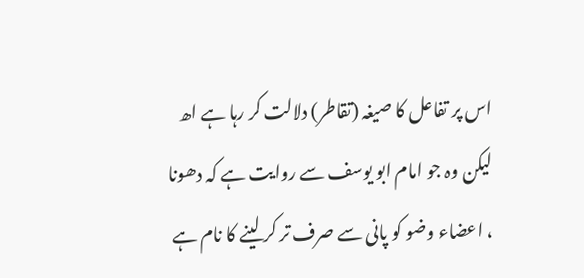اس پر تفاعل کا صیغہ (تقاطر) دلالت کر رہا ہے اھ لیکن وہ جو امام ابو یوسف سے روایت ہے کہ دھونا ، اعضاء وضو کو پانی سے صرف تر کر لینے کا نام ہے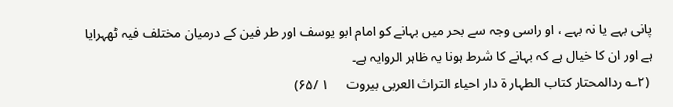پانی بہے یا نہ بہے ، او راسی وجہ سے بحر میں بہانے کو امام ابو یوسف اور طر فین کے درمیان مختلف فیہ ٹھہرایا ہے اور ان کا خیال ہے کہ بہانے کا شرط ہونا یہ ظاہر الروایہ ہے۔
 (۲؎ ردالمحتار کتاب الطہار ۃ دار احیاء التراث العربی بیروت     ۱ /۶۵)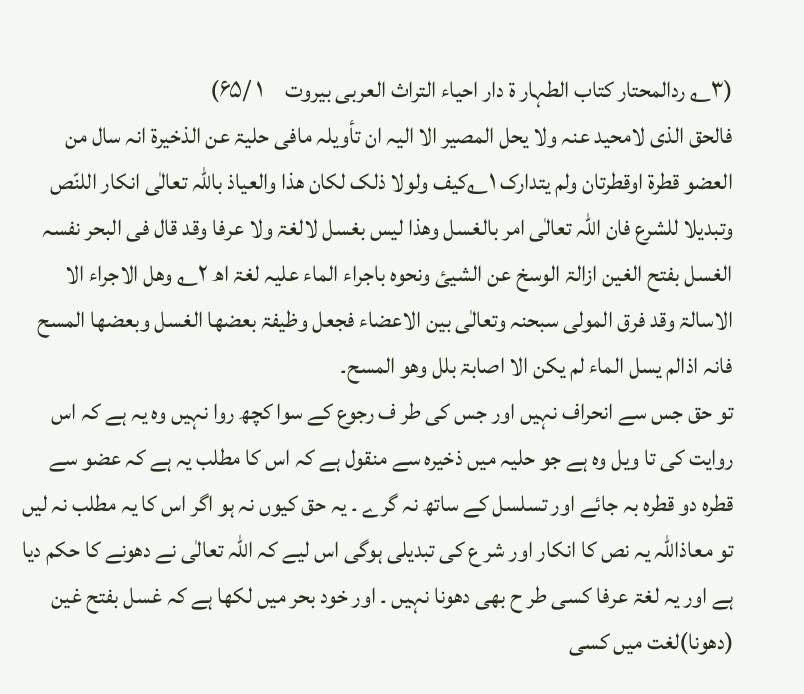(۳؎ ردالمحتار کتاب الطہار ۃ دار احیاء التراث العربی بیروت     ۱ /۶۵)
فالحق الذی لامحید عنہ ولا یحل المصیر الا الیہ ان تأویلہ مافی حلیۃ عن الذخیرۃ انہ سال من العضو قطرۃ اوقطرتان ولم یتدارک ۱؎کیف ولولا ذلک لکان ھذا والعیاذ باللّٰہ تعالٰی انکار اللنّص وتبدیلا للشرع فان اللّٰہ تعالٰی امر بالغسل وھذا لیس بغسل لالغۃ ولا عرفا وقد قال فی البحر نفسہ الغسل بفتح الغین ازالۃ الوسخ عن الشیئ ونحوہ باجراء الماء علیہ لغۃ اھ ۲؎ وھل الاجراء الا الاسالۃ وقد فرق المولی سبحنہ وتعالٰی بین الاعضاء فجعل وظیفۃ بعضھا الغسل وبعضھا المسح فانہ اذالم یسل الماء لم یکن الا اصابۃ بلل وھو المسح۔
تو حق جس سے انحراف نہیں اور جس کی طر ف رجوع کے سوا کچھ روا نہیں وہ یہ ہے کہ اس روایت کی تا ویل وہ ہے جو حلیہ میں ذخیرہ سے منقول ہے کہ اس کا مطلب یہ ہے کہ عضو سے قطرہ دو قطرہ بہ جائے اور تسلسل کے ساتھ نہ گرے ۔ یہ حق کیوں نہ ہو اگر اس کا یہ مطلب نہ لیں تو معاذاللہ یہ نص کا انکار اور شر ع کی تبدیلی ہوگی اس لیے کہ اللہ تعالٰی نے دھونے کا حکم دیا ہے اور یہ لغۃ عرفا کسی طر ح بھی دھونا نہیں ۔ اور خود بحر میں لکھا ہے کہ غسل بفتح غین (دھونا)لغت میں کسی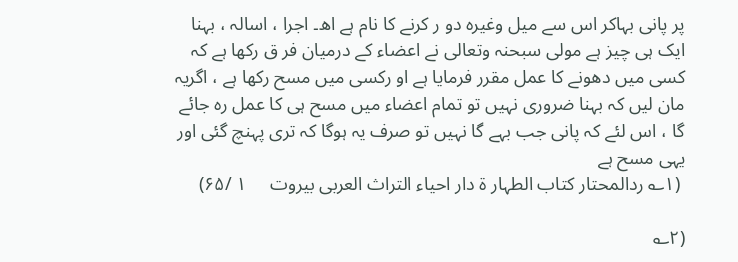پر پانی بہاکر اس سے میل وغیرہ دو ر کرنے کا نام ہے اھ۔ اجرا ، اسالہ ، بہنا ایک ہی چیز ہے مولی سبحنہ وتعالی نے اعضاء کے درمیان فر ق رکھا ہے کہ کسی میں دھونے کا عمل مقرر فرمایا ہے او رکسی میں مسح رکھا ہے ، اگریہ مان لیں کہ بہنا ضروری نہیں تو تمام اعضاء میں مسح ہی کا عمل رہ جائے گا ، اس لئے کہ پانی جب بہے گا نہیں تو صرف یہ ہوگا کہ تری پہنچ گئی اور یہی مسح ہے
 (۱؎ ردالمحتار کتاب الطہار ۃ دار احیاء التراث العربی بیروت     ۱ /۶۵)

(۲؎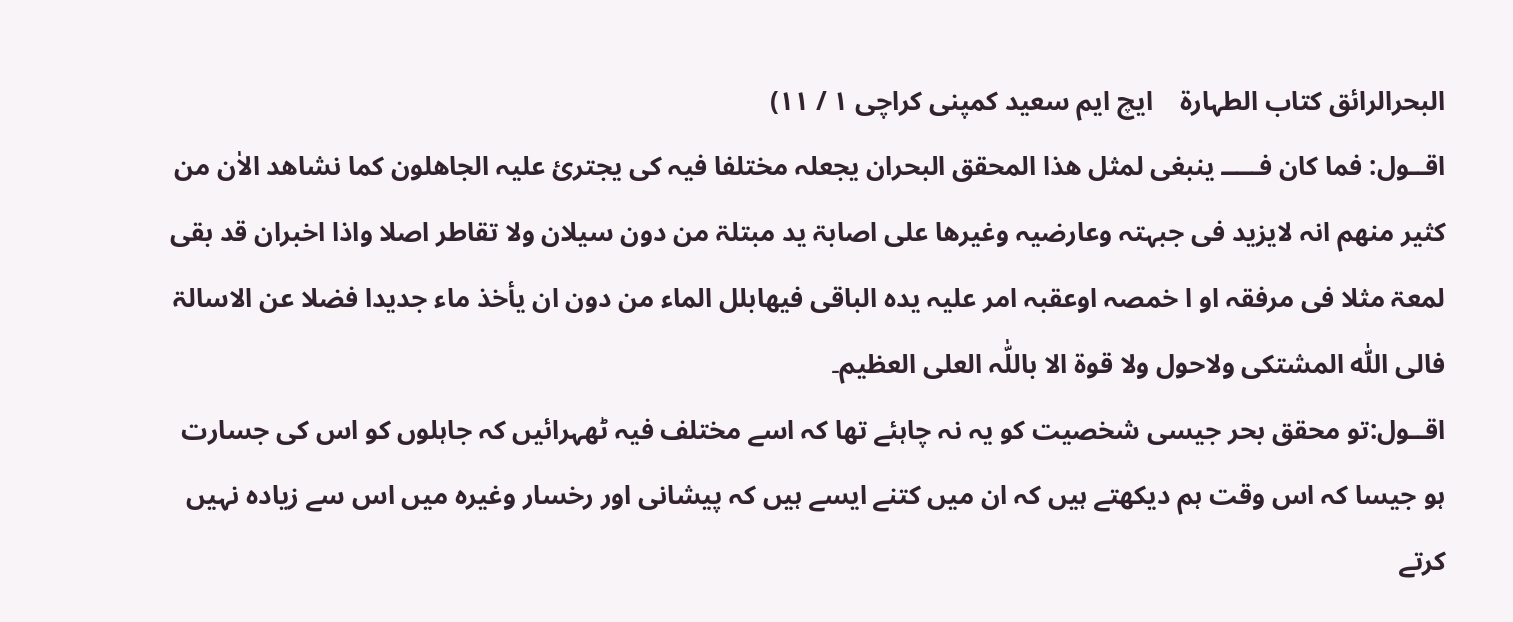البحرالرائق کتاب الطہارۃ    ایچ ایم سعید کمپنی کراچی ۱ / ۱۱)
اقــول: فما کان فـــــ ینبغی لمثل ھذا المحقق البحران یجعلہ مختلفا فیہ کی یجترئ علیہ الجاھلون کما نشاھد الاٰن من کثیر منھم انہ لایزید فی جبہتہ وعارضیہ وغیرھا علی اصابۃ ید مبتلۃ من دون سیلان ولا تقاطر اصلا واذا اخبران قد بقی لمعۃ مثلا فی مرفقہ او ا خمصہ اوعقبہ امر علیہ یدہ الباقی فیھابلل الماء من دون ان یأخذ ماء جدیدا فضلا عن الاسالۃ فالی اللّٰہ المشتکی ولاحول ولا قوۃ الا باللّٰہ العلی العظیم۔
اقــول:تو محقق بحر جیسی شخصیت کو یہ نہ چاہئے تھا کہ اسے مختلف فیہ ٹھہرائیں کہ جاہلوں کو اس کی جسارت ہو جیسا کہ اس وقت ہم دیکھتے ہیں کہ ان میں کتنے ایسے ہیں کہ پیشانی اور رخسار وغیرہ میں اس سے زیادہ نہیں کرتے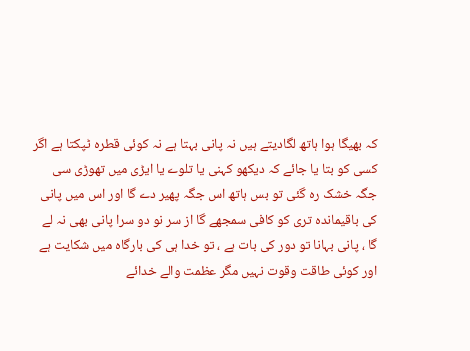کہ بھیگا ہوا ہاتھ لگادیتے ہیں نہ پانی بہتا ہے نہ کوئی قطرہ ٹپکتا ہے اگر کسی کو بتا یا جائے کہ دیکھو کہنی یا تلوے یا ایڑی میں تھوڑی سی جگہ خشک رہ گئی تو بس ہاتھ اس جگہ پھیر دے گا اور اس میں پانی کی باقیماندہ تری کو کافی سمجھے گا از سر نو دو سرا پانی بھی نہ لے گا ، پانی بہانا تو دور کی بات ہے ، تو خدا ہی کی بارگاہ میں شکایت ہے اور کوئی طاقت وقوت نہیں مگر عظمت والے خدائے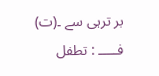بر ترہی سے ۔(ت)
فـــــ : تطفل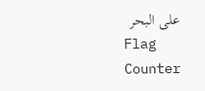علی البحر
Flag Counter